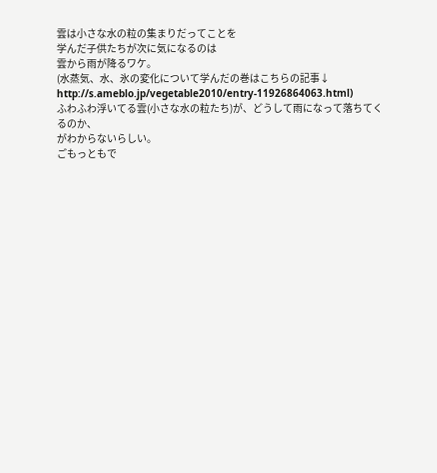雲は小さな水の粒の集まりだってことを
学んだ子供たちが次に気になるのは
雲から雨が降るワケ。
(水蒸気、水、氷の変化について学んだの巻はこちらの記事↓
http://s.ameblo.jp/vegetable2010/entry-11926864063.html)
ふわふわ浮いてる雲(小さな水の粒たち)が、どうして雨になって落ちてくるのか、
がわからないらしい。
ごもっともで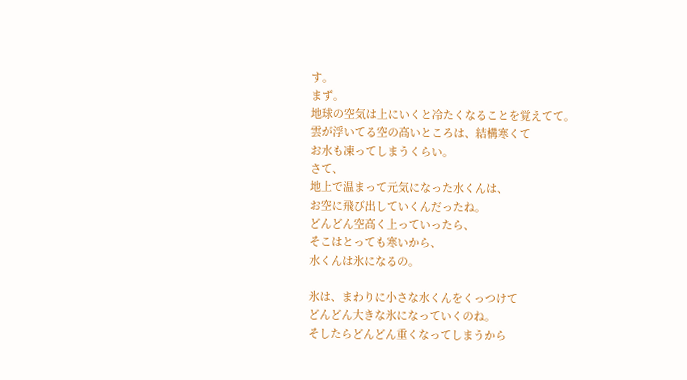す。
まず。
地球の空気は上にいくと冷たくなることを覚えてて。
雲が浮いてる空の高いところは、結構寒くて
お水も凍ってしまうくらい。
さて、
地上で温まって元気になった水くんは、
お空に飛び出していくんだったね。
どんどん空高く上っていったら、
そこはとっても寒いから、
水くんは氷になるの。

氷は、まわりに小さな水くんをくっつけて
どんどん大きな氷になっていくのね。
そしたらどんどん重くなってしまうから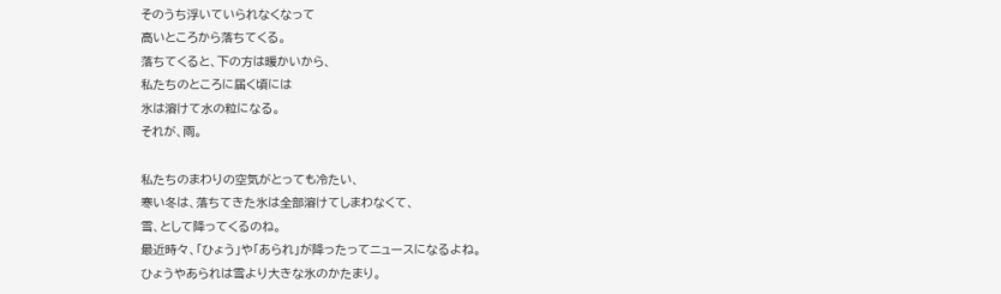そのうち浮いていられなくなって
高いところから落ちてくる。
落ちてくると、下の方は暖かいから、
私たちのところに届く頃には
氷は溶けて水の粒になる。
それが、雨。

私たちのまわりの空気がとっても冷たい、
寒い冬は、落ちてきた氷は全部溶けてしまわなくて、
雪、として降ってくるのね。
最近時々、「ひょう」や「あられ」が降ったってニュースになるよね。
ひょうやあられは雪より大きな氷のかたまり。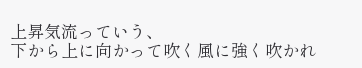上昇気流っていう、
下から上に向かって吹く風に強く吹かれ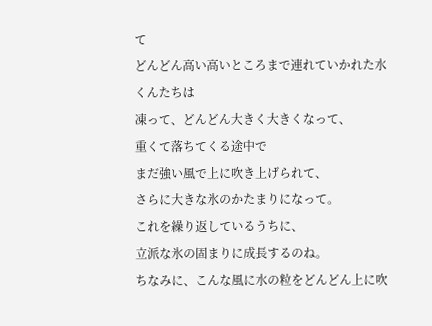て
どんどん高い高いところまで連れていかれた水くんたちは
凍って、どんどん大きく大きくなって、
重くて落ちてくる途中で
まだ強い風で上に吹き上げられて、
さらに大きな氷のかたまりになって。
これを繰り返しているうちに、
立派な氷の固まりに成長するのね。
ちなみに、こんな風に水の粒をどんどん上に吹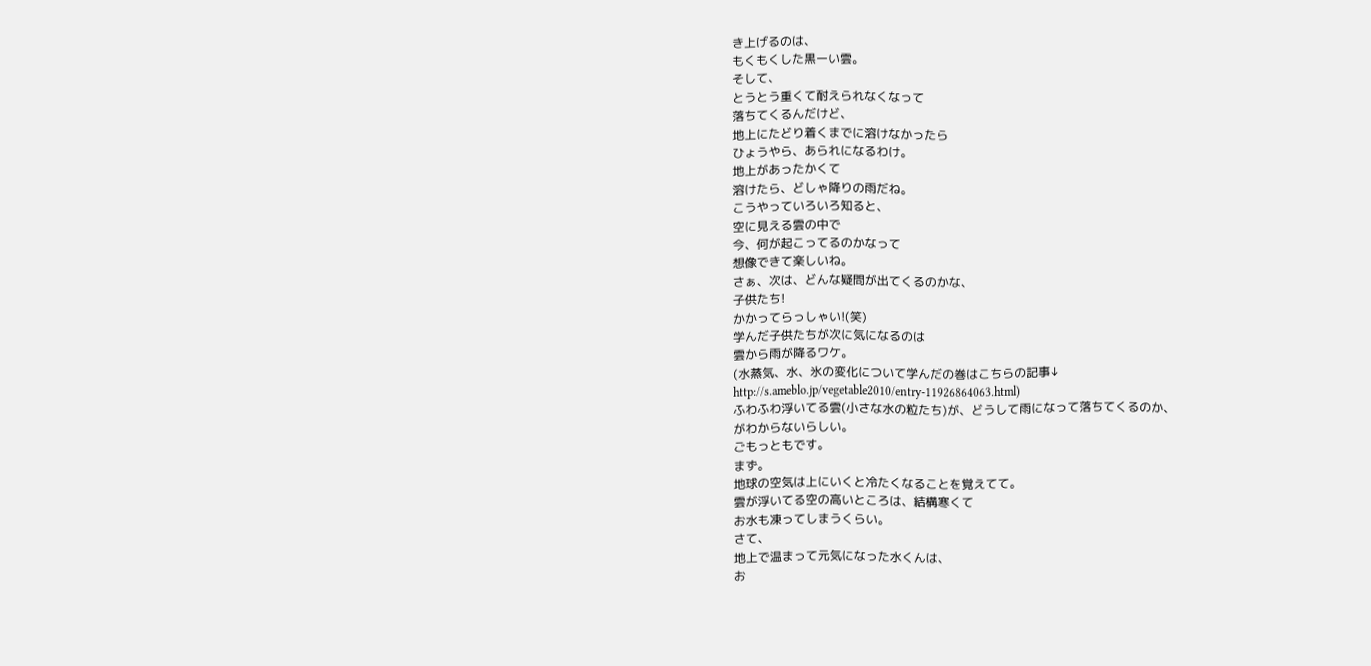き上げるのは、
もくもくした黒ーい雲。
そして、
とうとう重くて耐えられなくなって
落ちてくるんだけど、
地上にたどり着くまでに溶けなかったら
ひょうやら、あられになるわけ。
地上があったかくて
溶けたら、どしゃ降りの雨だね。
こうやっていろいろ知ると、
空に見える雲の中で
今、何が起こってるのかなって
想像できて楽しいね。
さぁ、次は、どんな疑問が出てくるのかな、
子供たち!
かかってらっしゃい!(笑)
学んだ子供たちが次に気になるのは
雲から雨が降るワケ。
(水蒸気、水、氷の変化について学んだの巻はこちらの記事↓
http://s.ameblo.jp/vegetable2010/entry-11926864063.html)
ふわふわ浮いてる雲(小さな水の粒たち)が、どうして雨になって落ちてくるのか、
がわからないらしい。
ごもっともです。
まず。
地球の空気は上にいくと冷たくなることを覚えてて。
雲が浮いてる空の高いところは、結構寒くて
お水も凍ってしまうくらい。
さて、
地上で温まって元気になった水くんは、
お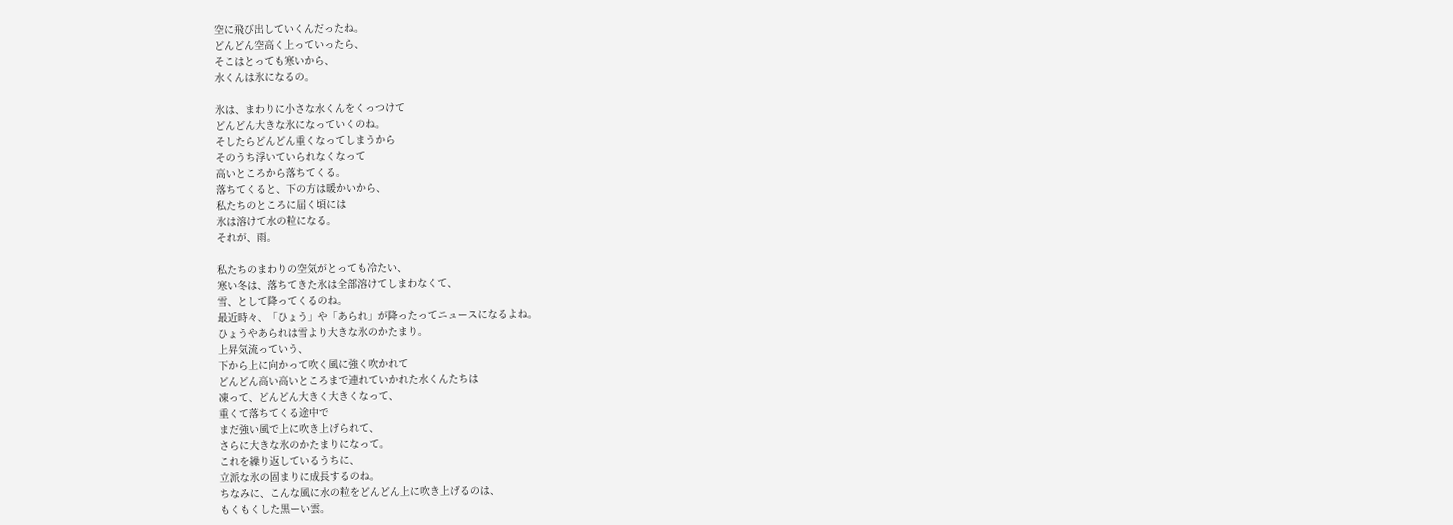空に飛び出していくんだったね。
どんどん空高く上っていったら、
そこはとっても寒いから、
水くんは氷になるの。

氷は、まわりに小さな水くんをくっつけて
どんどん大きな氷になっていくのね。
そしたらどんどん重くなってしまうから
そのうち浮いていられなくなって
高いところから落ちてくる。
落ちてくると、下の方は暖かいから、
私たちのところに届く頃には
氷は溶けて水の粒になる。
それが、雨。

私たちのまわりの空気がとっても冷たい、
寒い冬は、落ちてきた氷は全部溶けてしまわなくて、
雪、として降ってくるのね。
最近時々、「ひょう」や「あられ」が降ったってニュースになるよね。
ひょうやあられは雪より大きな氷のかたまり。
上昇気流っていう、
下から上に向かって吹く風に強く吹かれて
どんどん高い高いところまで連れていかれた水くんたちは
凍って、どんどん大きく大きくなって、
重くて落ちてくる途中で
まだ強い風で上に吹き上げられて、
さらに大きな氷のかたまりになって。
これを繰り返しているうちに、
立派な氷の固まりに成長するのね。
ちなみに、こんな風に水の粒をどんどん上に吹き上げるのは、
もくもくした黒ーい雲。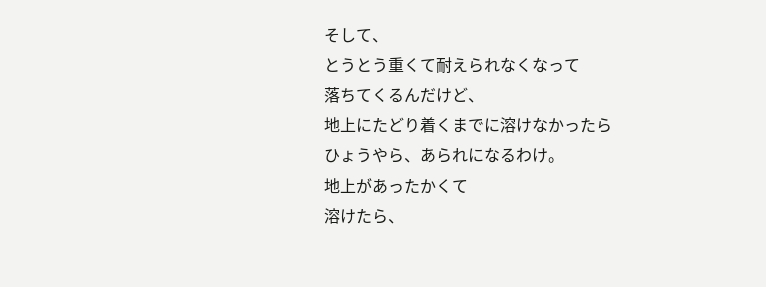そして、
とうとう重くて耐えられなくなって
落ちてくるんだけど、
地上にたどり着くまでに溶けなかったら
ひょうやら、あられになるわけ。
地上があったかくて
溶けたら、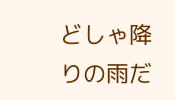どしゃ降りの雨だ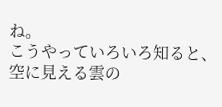ね。
こうやっていろいろ知ると、
空に見える雲の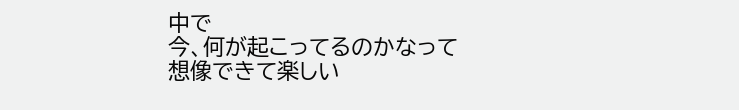中で
今、何が起こってるのかなって
想像できて楽しい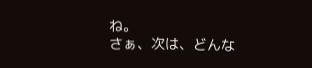ね。
さぁ、次は、どんな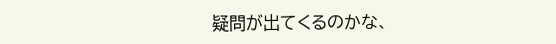疑問が出てくるのかな、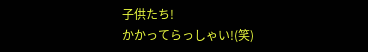子供たち!
かかってらっしゃい!(笑)